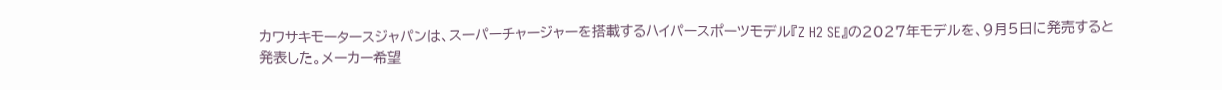カワサキモータースジャパンは、スーパーチャージャーを搭載するハイパースポーツモデル『Z H2 SE』の2027年モデルを、9月5日に発売すると発表した。メーカー希望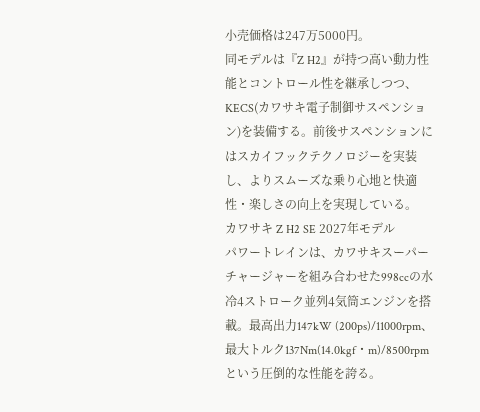小売価格は247万5000円。
同モデルは『Z H2』が持つ高い動力性能とコントロール性を継承しつつ、KECS(カワサキ電子制御サスペンション)を装備する。前後サスペンションにはスカイフックテクノロジーを実装し、よりスムーズな乗り心地と快適性・楽しさの向上を実現している。
カワサキ Z H2 SE 2027年モデル
パワートレインは、カワサキスーパーチャージャーを組み合わせた998ccの水冷4ストローク並列4気筒エンジンを搭載。最高出力147kW (200ps)/11000rpm、最大トルク137Nm(14.0kgf・m)/8500rpmという圧倒的な性能を誇る。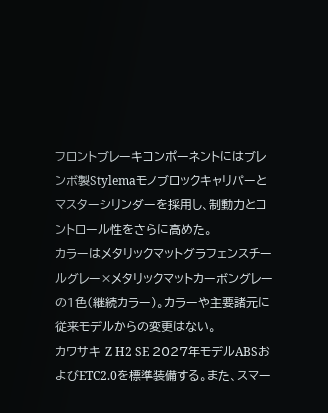フロントブレーキコンポーネントにはブレンボ製Stylemaモノブロックキャリパーとマスターシリンダーを採用し、制動力とコントロール性をさらに高めた。
カラーはメタリックマットグラフェンスチールグレー×メタリックマットカーボングレーの1色(継続カラー)。カラーや主要諸元に従来モデルからの変更はない。
カワサキ Z H2 SE 2027年モデルABSおよびETC2.0を標準装備する。また、スマー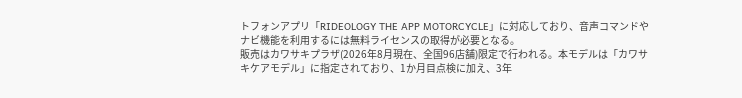トフォンアプリ「RIDEOLOGY THE APP MOTORCYCLE」に対応しており、音声コマンドやナビ機能を利用するには無料ライセンスの取得が必要となる。
販売はカワサキプラザ(2026年8月現在、全国96店舗)限定で行われる。本モデルは「カワサキケアモデル」に指定されており、1か月目点検に加え、3年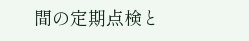間の定期点検と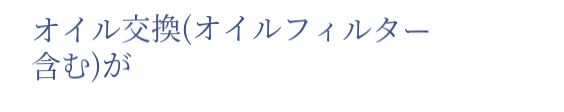オイル交換(オイルフィルター含む)が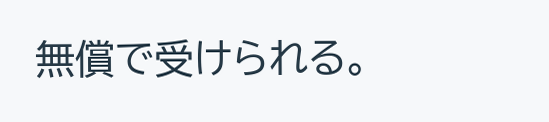無償で受けられる。